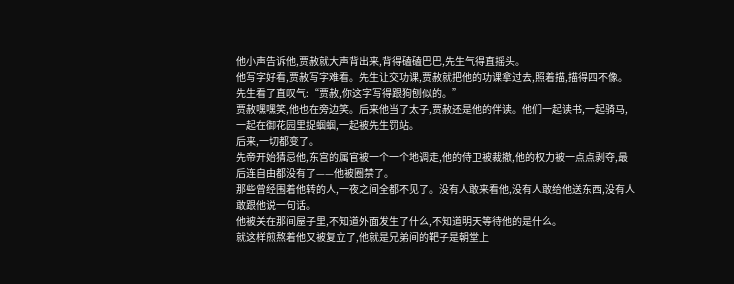他小声告诉他,贾赦就大声背出来,背得磕磕巴巴,先生气得直摇头。
他写字好看,贾赦写字难看。先生让交功课,贾赦就把他的功课拿过去,照着描,描得四不像。
先生看了直叹气:“贾赦,你这字写得跟狗刨似的。”
贾赦嘿嘿笑,他也在旁边笑。后来他当了太子,贾赦还是他的伴读。他们一起读书,一起骑马,一起在御花园里捉蝈蝈,一起被先生罚站。
后来,一切都变了。
先帝开始猜忌他,东宫的属官被一个一个地调走,他的侍卫被裁撤,他的权力被一点点剥夺,最后连自由都没有了——他被圈禁了。
那些曾经围着他转的人,一夜之间全都不见了。没有人敢来看他,没有人敢给他送东西,没有人敢跟他说一句话。
他被关在那间屋子里,不知道外面发生了什么,不知道明天等待他的是什么。
就这样煎熬着他又被复立了,他就是兄弟间的靶子是朝堂上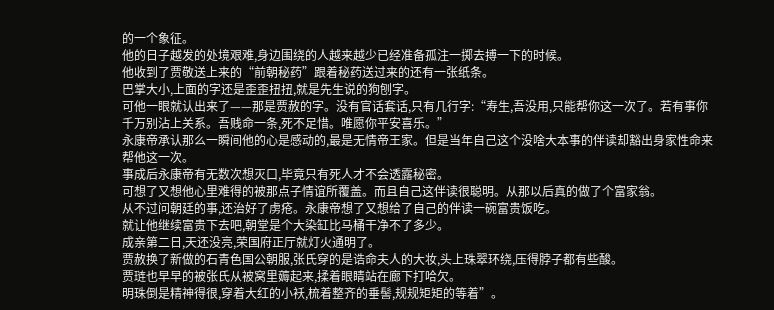的一个象征。
他的日子越发的处境艰难,身边围绕的人越来越少已经准备孤注一掷去搏一下的时候。
他收到了贾敬送上来的“前朝秘药”跟着秘药送过来的还有一张纸条。
巴掌大小,上面的字还是歪歪扭扭,就是先生说的狗刨字。
可他一眼就认出来了——那是贾赦的字。没有官话套话,只有几行字:“寿生,吾没用,只能帮你这一次了。若有事你千万别沾上关系。吾贱命一条,死不足惜。唯愿你平安喜乐。”
永康帝承认那么一瞬间他的心是感动的,最是无情帝王家。但是当年自己这个没啥大本事的伴读却豁出身家性命来帮他这一次。
事成后永康帝有无数次想灭口,毕竟只有死人才不会透露秘密。
可想了又想他心里难得的被那点子情谊所覆盖。而且自己这伴读很聪明。从那以后真的做了个富家翁。
从不过问朝廷的事,还治好了虏疮。永康帝想了又想给了自己的伴读一碗富贵饭吃。
就让他继续富贵下去吧,朝堂是个大染缸比马桶干净不了多少。
成亲第二日,天还没亮,荣国府正厅就灯火通明了。
贾赦换了新做的石青色国公朝服,张氏穿的是诰命夫人的大妆,头上珠翠环绕,压得脖子都有些酸。
贾琏也早早的被张氏从被窝里薅起来,揉着眼睛站在廊下打哈欠。
明珠倒是精神得很,穿着大红的小袄,梳着整齐的垂髻,规规矩矩的等着”。